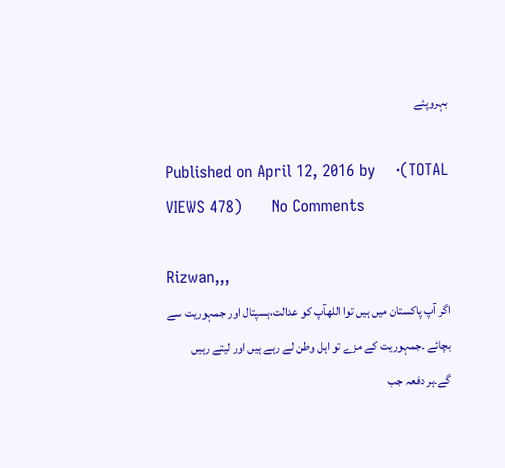بہروپئے

Published on April 12, 2016 by    ·(TOTAL VIEWS 478)      No Comments

Rizwan,,,
اگر آپ پاکستان میں ہیں توا اللهآپ کو عدالت،ہسپتال اور جمہوریت سے بچائے ۔جمہوریت کے مزے تو اہل وطن لے رہے ہیں اور لیتے رہیں گے۔ہر دفعہ جب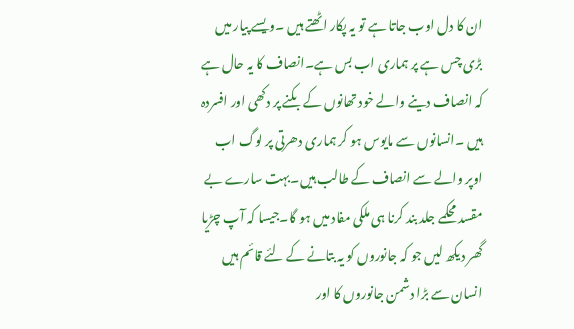ان کا دل اوب جاتا ہے تو یہ پکار اٹھتے ہیں ۔ویسے پیار میں بڑی چس ہے پر ہماری اب بس ہے۔انصاف کا یہ حال ہے کہ انصاف دینے والے خود تھانوں کے بکنے پر دکھی اور افسردہ ہیں ۔انسانوں سے مایوس ہو کر ہماری دھرتی پر لوگ اب اوپر والے سے انصاف کے طالب ہیں۔بہت سارے بے مقسد محکمے جلد بند کرنا ہی ملکی مفاد میں ہو گا۔جیسا کہ آپ چڑیا گھر دیکھ لیں جو کہ جانوروں کو یہ بتانے کے لئے قائم ہیں انسان سے بڑا دشمن جانوروں کا اور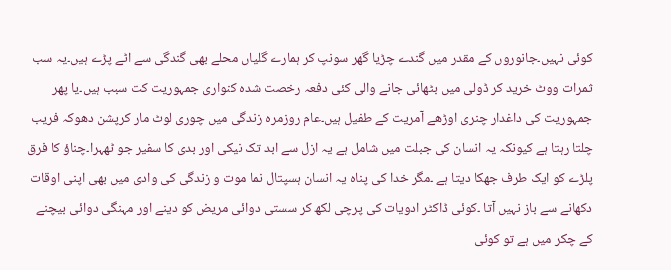کوئی نہیں۔جانوروں کے مقدر میں گندے چڑیا گھر سونپ کر ہمارے گلیاں محلے بھی گندگی سے اٹے پڑے ہیں۔یہ سب ثمرات ووٹ خرید کر ڈولی میں بٹھائی جانے والی کئی دفعہ رخصت شدہ کنواری جمہوریت کت سبب ہیں۔یا پھر جمہوریت کی داغدار چنری اوڑھے آمریت کے طفیل ہیں۔عام روزمرہ زندگی میں چوری لوٹ مار کرپشن دھوکہ فریب چلتا رہتا ہے کیونکہ یہ انسان کی جبلت میں شامل ہے یہ ازل سے ابد تک نیکی اور بدی کا سفیر جو ٹھہرا۔چناؤ کا فرق پلڑے کو ایک طرف جھکا دیتا ہے ۔مگر خدا کی پناہ یہ انسان ہسپتال نما موت و زندگی کی وادی میں بھی اپنی اوقات دکھانے سے باز نہیں آتا ۔کوئی ڈاکٹر ادویات کی پرچی لکھ کر سستی دوائی مریض کو دینے اور مہنگی دوائی بیچنے کے چکر میں ہے تو کوئی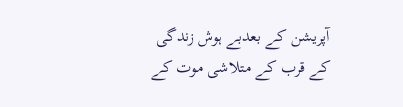آپریشن کے بعدبے ہوش زندگی کے قرب کے متلاشی موت کے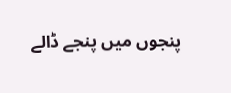پنجوں میں پنجے ڈالے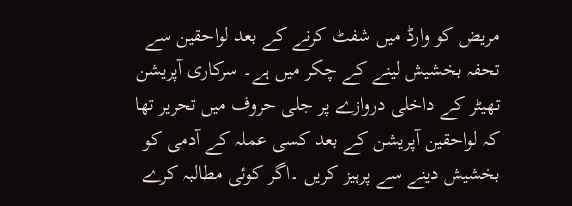مریض کو وارڈ میں شفٹ کرنے کے بعد لواحقین سے تحفہ بخشیش لینے کے چکر میں ہے۔ سرکاری آپریشن تھیٹر کے داخلی دروازے پر جلی حروف میں تحریر تھا کہ لواحقین آپریشن کے بعد کسی عملہ کے آدمی کو بخشیش دینے سے پرہیز کریں ۔اگر کوئی مطالبہ کرے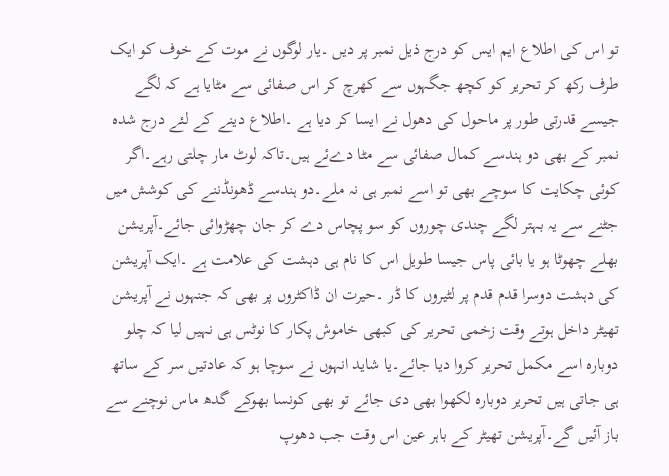تو اس کی اطلاع ایم ایس کو درج ذیل نمبر پر دیں ۔یار لوگوں نے موت کے خوف کو ایک طرف رکھ کر تحریر کو کچھ جگہوں سے کھرچ کر اس صفائی سے مٹایا ہے کہ لگے جیسے قدرتی طور پر ماحول کی دھول نے ایسا کر دیا ہے ۔اطلاع دینے کے لئے درج شدہ نمبر کے بھی دو ہندسے کمال صفائی سے مٹا دےئے ہیں۔تاکہ لوٹ مار چلتی رہے۔اگر کوئی چکایت کا سوچے بھی تو اسے نمبر ہی نہ ملے۔دو ہندسے ڈھونڈننے کی کوشش میں جٹنے سے یہ بہتر لگے چندی چوروں کو سو پچاس دے کر جان چھڑوائی جائے۔آپریشن بھلے چھوٹا ہو یا بائی پاس جیسا طویل اس کا نام ہی دہشت کی علامت ہے ۔ایک آپریشن کی دہشت دوسرا قدم قدم پر لٹیروں کا ڈر ۔حیرت ان ڈاکٹروں پر بھی کہ جنہوں نے آپریشن تھیٹر داخل ہوتے وقت زخمی تحریر کی کبھی خاموش پکار کا نوٹس ہی نہیں لیا کہ چلو دوبارہ اسے مکمل تحریر کروا دیا جائے۔یا شاید انہوں نے سوچا ہو کہ عادتیں سر کے ساتھ ہی جاتی ہیں تحریر دوبارہ لکھوا بھی دی جائے تو بھی کونسا بھوکے گدھ ماس نوچنے سے باز آئیں گے۔آپریشن تھیٹر کے باہر عین اس وقت جب دھوپ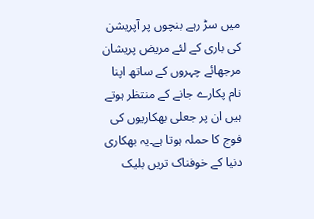میں سڑ رہے بنچوں پر آپریشن کی باری کے لئے مریض پریشان مرجھائے چہروں کے ساتھ اپنا نام پکارے جانے کے منتظر ہوتے ہیں ان پر جعلی بھکاریوں کی فوج کا حملہ ہوتا ہے۔یہ بھکاری دنیا کے خوفناک تریں بلیک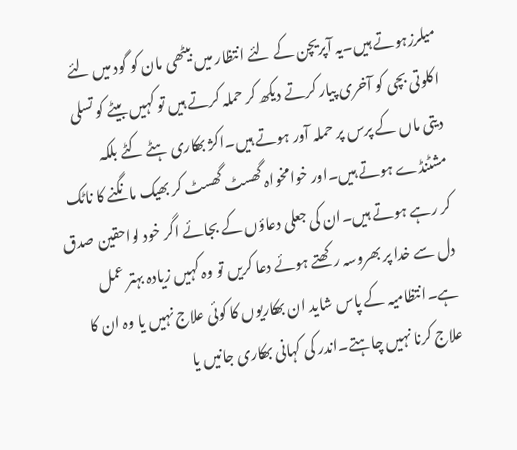میلرزہوتے ہیں۔یہ آپریچن کے لئے انتظار میں بیٹھی مان کو گود میں لئے اکلوتی بچی کو آخری پیار کرتے دیکھ کر حملہ کرتے ہیں تو کہیں بیٹے کو تسلی دیتی ماں کے پرس پر حملہ آور ہوتے ہیں۔اکژ بھکاری ہٹے کٹے بلکہ مشٹنڈے ہوتے ہیں۔اور خوامخواہ گھسٹ گھسٹ کر بھیک مانگنے کا ناٹک کر رہے ہوتے ہیں۔ان کی جعلی دعاؤں کے بجائے اگر خود لواحقین صدق دل سے خدا پر بھروسہ رکھتے ہوئے دعا کریں تو وہ کہیں زیادہ بہتر عمل ہے۔انتظامیہ کے پاس شاید ان بھکاریوں کا کوئی علاج نہیں یا وہ ان کا علاج کرنا نہیں چاہتے۔اندر کی کہانی بھکاری جانیں یا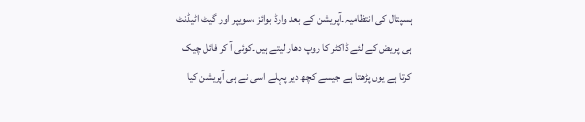ہسپتال کی انتظامیہ۔آپریشن کے بعد وارڈ بوائز ،سویپر اور گیٹ اٹیڈنٹ ہی پریض کے لئے ڈاکٹر کا روپ دھار لیتے ہیں۔کوئی آ کر فائل چیک کرتا ہے یوں پڑھتا ہے جیسے کچھ دیر پہلے اسی نے ہی آپریشن کیا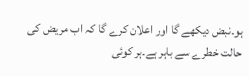ہو۔نبض دیکھے گا اور اعلان کرے گا کہ اب مریض کی حالت خطرے سے باہر ہے۔ہر کوئی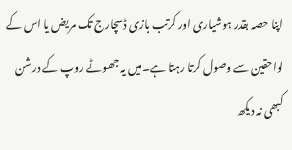اپنا حصہ بقدر ہوشیاری اور کرتب بازی ڈسچارج تک مریض یا اس کے لواحقین سے وصول کرتا رہتا ہے۔میں یہ جھوٹے روپ کے درشن کبھی نہ دیکھ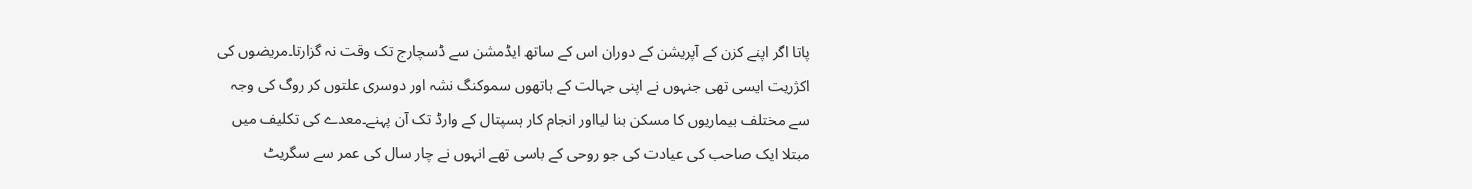پاتا اگر اپنے کزن کے آپریشن کے دوران اس کے ساتھ ایڈمشن سے ڈسچارج تک وقت نہ گزارتا۔مریضوں کی اکژریت ایسی تھی جنہوں نے اپنی جہالت کے ہاتھوں سموکنگ نشہ اور دوسری علتوں کر روگ کی وجہ سے مختلف بیماریوں کا مسکن بنا لیااور انجام کار ہسپتال کے وارڈ تک آن پہنے۔معدے کی تکلیف میں مبتلا ایک صاحب کی عیادت کی جو روحی کے باسی تھے انہوں نے چار سال کی عمر سے سگریٹ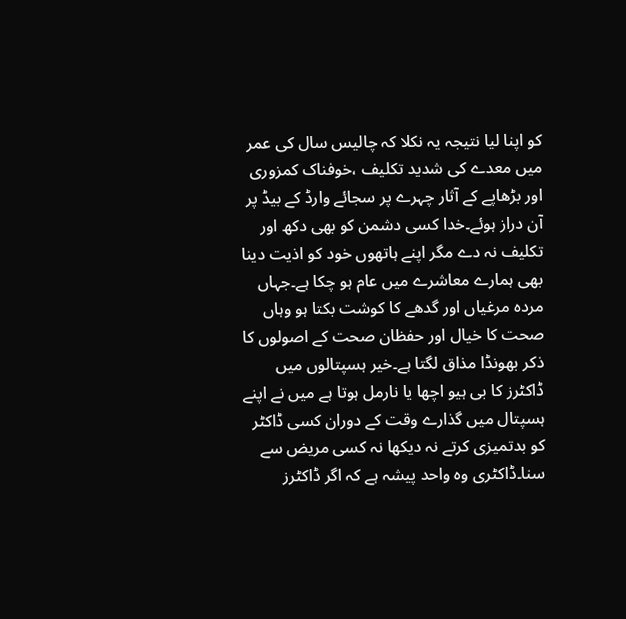کو اپنا لیا نتیجہ یہ نکلا کہ چالیس سال کی عمر میں معدے کی شدید تکلیف ،خوفناک کمزوری اور بڑھاپے کے آثار چہرے پر سجائے وارڈ کے بیڈ پر آن دراز ہوئے۔خدا کسی دشمن کو بھی دکھ اور تکلیف نہ دے مگر اپنے ہاتھوں خود کو اذیت دینا بھی ہمارے معاشرے میں عام ہو چکا ہے۔جہاں مردہ مرغیاں اور گدھے کا کوشت بکتا ہو وہاں صحت کا خیال اور حفظان صحت کے اصولوں کا ذکر بھونڈا مذاق لگتا ہے۔خیر ہسپتالوں میں ڈاکٹرز کا بی ہیو اچھا یا نارمل ہوتا ہے میں نے اپنے ہسپتال میں گذارے وقت کے دوران کسی ڈاکٹر کو بدتمیزی کرتے نہ دیکھا نہ کسی مریض سے سنا۔ڈاکٹری وہ واحد پیشہ ہے کہ اگر ڈاکٹرز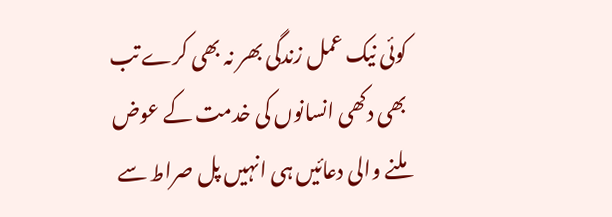کوئی نیک عمل زندگی بھر نہ بھی کرے تب بھی دکھی انسانوں کی خدمت کے عوض ملنے والی دعائیں ہی انہیں پل صراط سے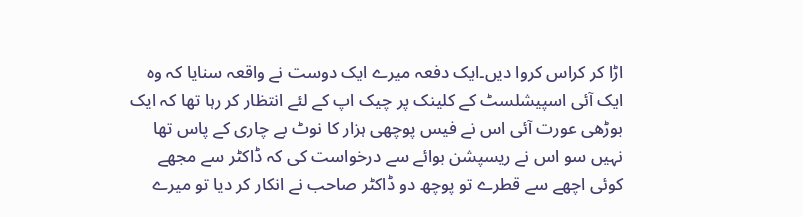اڑا کر کراس کروا دیں۔ایک دفعہ میرے ایک دوست نے واقعہ سنایا کہ وہ ایک آئی اسپیشلسٹ کے کلینک پر چیک اپ کے لئے انتظار کر رہا تھا کہ ایک بوڑھی عورت آئی اس نے فیس پوچھی ہزار کا نوٹ بے چاری کے پاس تھا نہیں سو اس نے ریسپشن بوائے سے درخواست کی کہ ڈاکٹر سے مجھے کوئی اچھے سے قطرے تو پوچھ دو ڈاکٹر صاحب نے انکار کر دیا تو میرے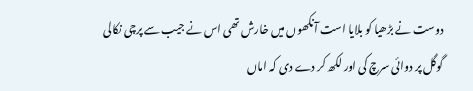دوست نے بڑھیا کو بلایا است آنکھوں میں خارش تھی اس نے جیب سے پرچی نکالی گوگل پر دوائی سرچ کی اور لکھ کر دے دی کہ اماں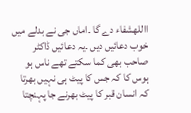االلهشفاء دے گا ۔اماں جی نے بدلے میں خوب دعائیں دیں ۔یہ دعائیں ڈاکٹر صاحب بھی کما سکتے تھے ناس ہو ہوس کا کہ جس کا پیٹ ہی نہیں بھرتا کہ انسان قبر کا پیٹ بھرنے جا پہنچتا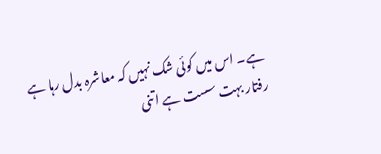ہے۔ اس میں کوئی شک نہیں کہ معاشرہ بدل رہا ہے رفتار بہت سست ہے اتنی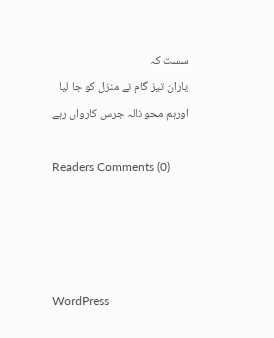سست کہ
یاران تیز گام نے منزل کو جا لیا
اورہم محو نالہ جرس کارواں رہے

Readers Comments (0)




WordPress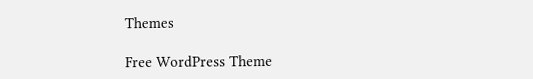Themes

Free WordPress Theme